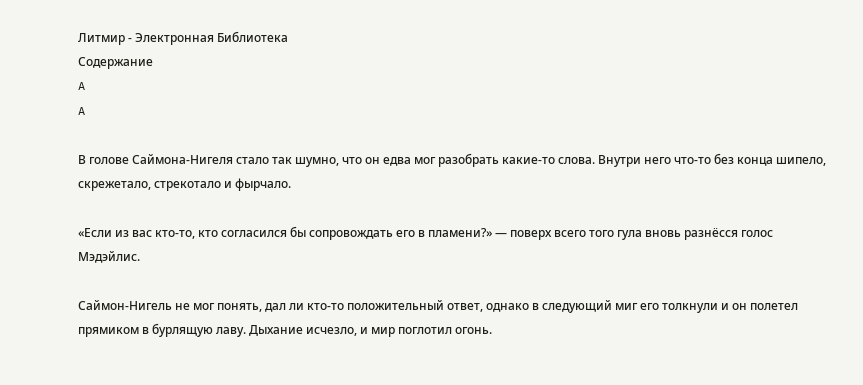Литмир - Электронная Библиотека
Содержание
A
A

В голове Саймона-Нигеля стало так шумно, что он едва мог разобрать какие-то слова. Внутри него что-то без конца шипело, скрежетало, стрекотало и фырчало.

«Если из вас кто-то, кто согласился бы сопровождать его в пламени?» — поверх всего того гула вновь разнёсся голос Мэдэйлис.

Саймон-Нигель не мог понять, дал ли кто-то положительный ответ, однако в следующий миг его толкнули и он полетел прямиком в бурлящую лаву. Дыхание исчезло, и мир поглотил огонь.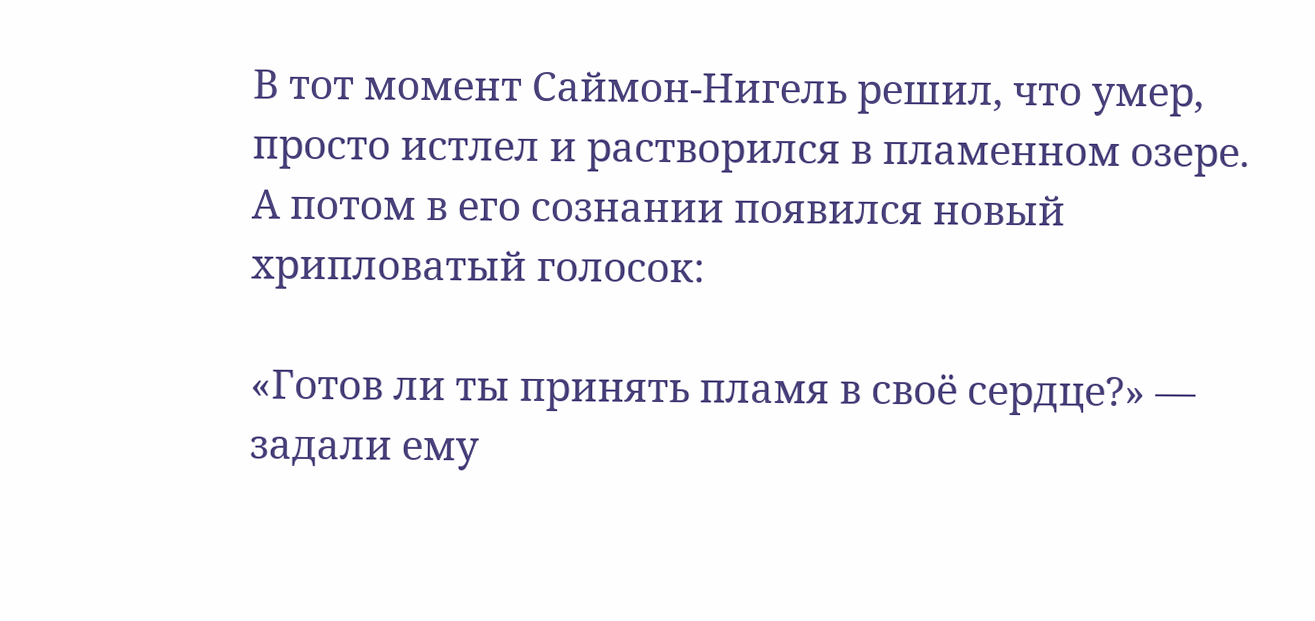В тот момент Саймон-Нигель решил, что умер, просто истлел и растворился в пламенном озере. А потом в его сознании появился новый хрипловатый голосок:

«Готов ли ты принять пламя в своё сердце?» — задали ему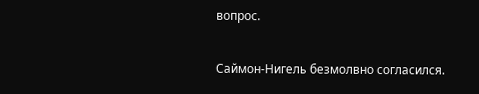вопрос.

Саймон-Нигель безмолвно согласился.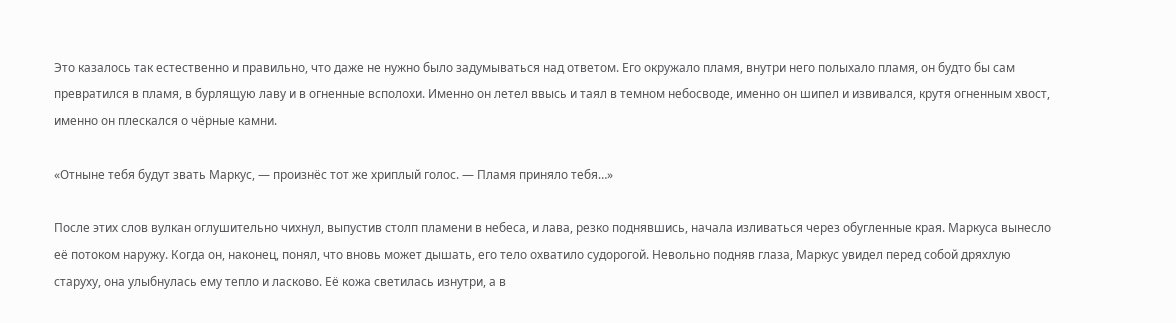Это казалось так естественно и правильно, что даже не нужно было задумываться над ответом. Его окружало пламя, внутри него полыхало пламя, он будто бы сам превратился в пламя, в бурлящую лаву и в огненные всполохи. Именно он летел ввысь и таял в темном небосводе, именно он шипел и извивался, крутя огненным хвост, именно он плескался о чёрные камни.

«Отныне тебя будут звать Маркус, — произнёс тот же хриплый голос. — Пламя приняло тебя…»

После этих слов вулкан оглушительно чихнул, выпустив столп пламени в небеса, и лава, резко поднявшись, начала изливаться через обугленные края. Маркуса вынесло её потоком наружу. Когда он, наконец, понял, что вновь может дышать, его тело охватило судорогой. Невольно подняв глаза, Маркус увидел перед собой дряхлую старуху, она улыбнулась ему тепло и ласково. Её кожа светилась изнутри, а в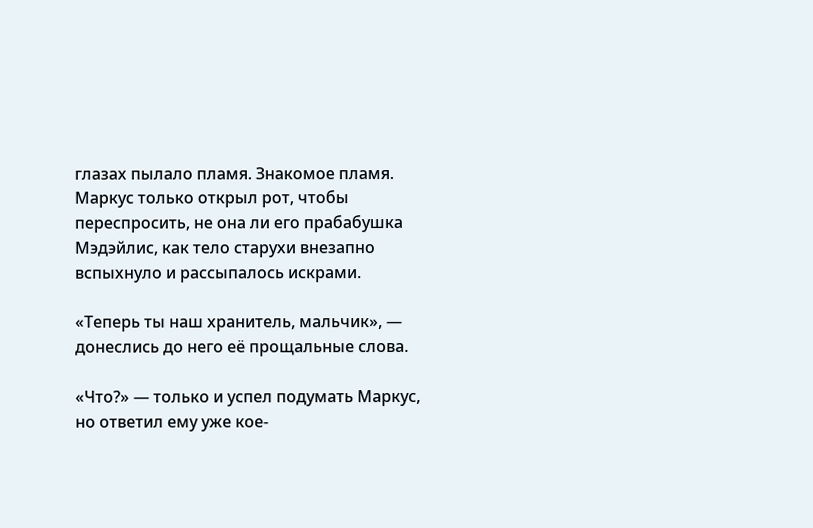глазах пылало пламя. Знакомое пламя. Маркус только открыл рот, чтобы переспросить, не она ли его прабабушка Мэдэйлис, как тело старухи внезапно вспыхнуло и рассыпалось искрами.

«Теперь ты наш хранитель, мальчик», — донеслись до него её прощальные слова.

«Что?» — только и успел подумать Маркус, но ответил ему уже кое-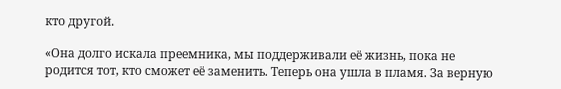кто другой.

«Она долго искала преемника, мы поддерживали её жизнь, пока не родится тот, кто сможет её заменить. Теперь она ушла в пламя. За верную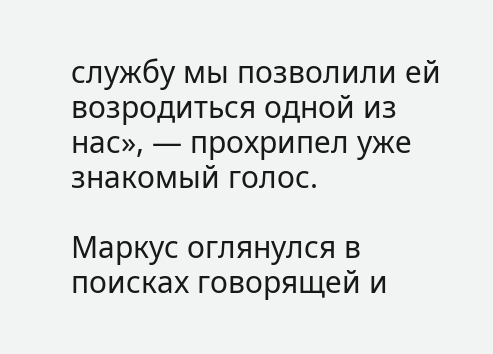службу мы позволили ей возродиться одной из нас», — прохрипел уже знакомый голос.

Маркус оглянулся в поисках говорящей и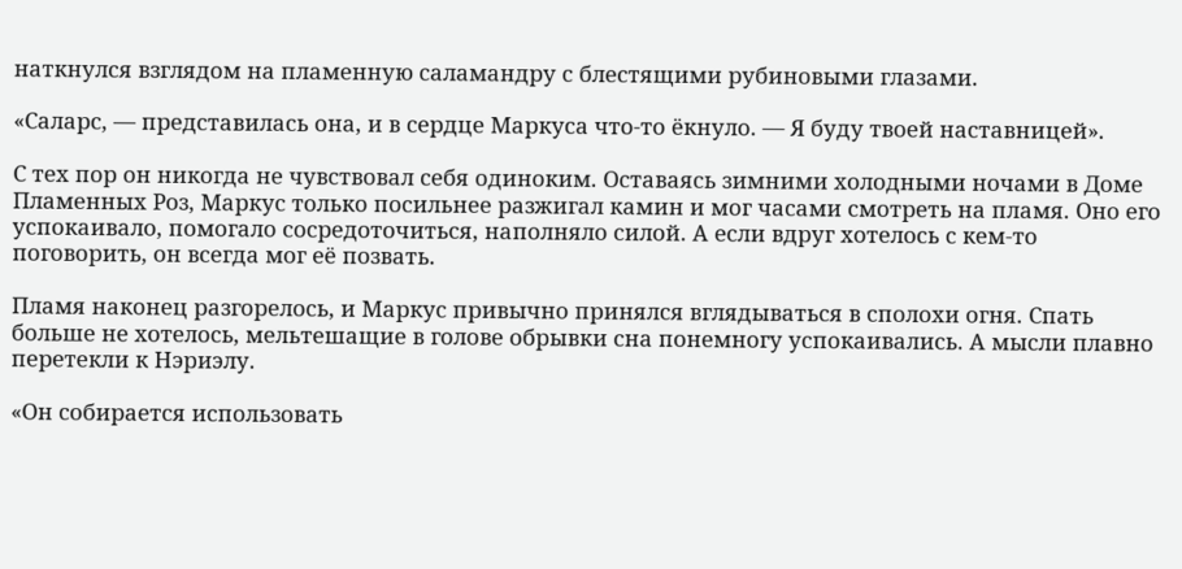наткнулся взглядом на пламенную саламандру с блестящими рубиновыми глазами.

«Саларс, — представилась она, и в сердце Маркуса что-то ёкнуло. — Я буду твоей наставницей».

С тех пор он никогда не чувствовал себя одиноким. Оставаясь зимними холодными ночами в Доме Пламенных Роз, Маркус только посильнее разжигал камин и мог часами смотреть на пламя. Оно его успокаивало, помогало сосредоточиться, наполняло силой. А если вдруг хотелось с кем-то поговорить, он всегда мог её позвать.

Пламя наконец разгорелось, и Маркус привычно принялся вглядываться в сполохи огня. Спать больше не хотелось, мельтешащие в голове обрывки сна понемногу успокаивались. А мысли плавно перетекли к Нэриэлу.

«Он собирается использовать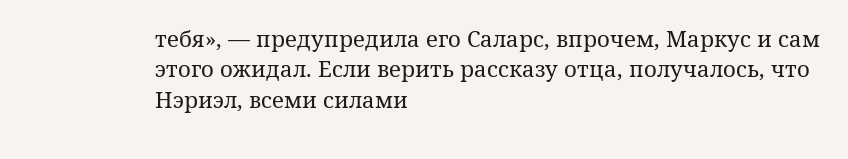тебя», — предупредила его Саларс, впрочем, Маркус и сам этого ожидал. Если верить рассказу отца, получалось, что Нэриэл, всеми силами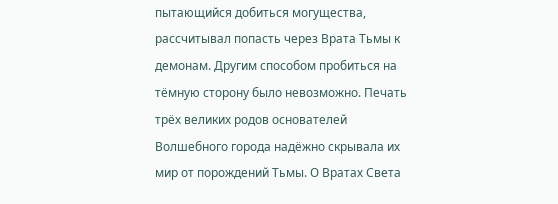пытающийся добиться могущества, рассчитывал попасть через Врата Тьмы к демонам. Другим способом пробиться на тёмную сторону было невозможно. Печать трёх великих родов основателей Волшебного города надёжно скрывала их мир от порождений Тьмы. О Вратах Света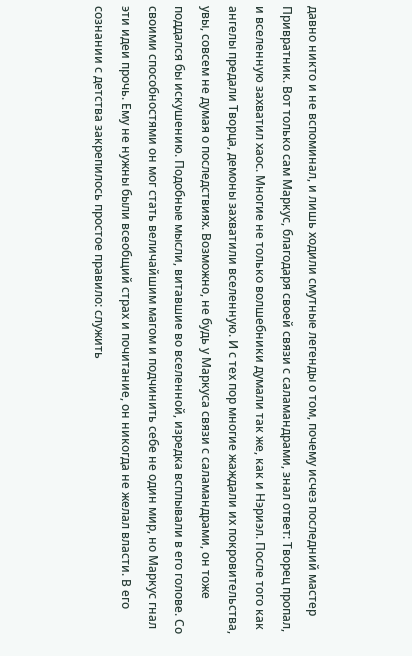давно никто и не вспоминал, и лишь ходили смутные легенды о том, почему исчез последний мастер Привратник. Вот только сам Маркус, благодаря своей связи с саламандрами, знал ответ: Творец пропал, и вселенную захватил хаос. Многие не только волшебники думали так же, как и Нэриэл. После того как ангелы предали Творца, демоны захватили вселенную. И с тех пор многие жаждали их покровительства, увы, совсем не думая о последствиях. Возможно, не будь у Маркуса связи с саламандрами, он тоже поддался бы искушению. Подобные мысли, витавшие во вселенной, изредка всплывали в его голове. Со своими способностями он мог стать величайшим магом и подчинить себе не один мир, но Маркус гнал эти идеи прочь. Ему не нужны были всеобщий страх и почитание, он никогда не желал власти. В его сознании с детства закрепилось простое правило: служить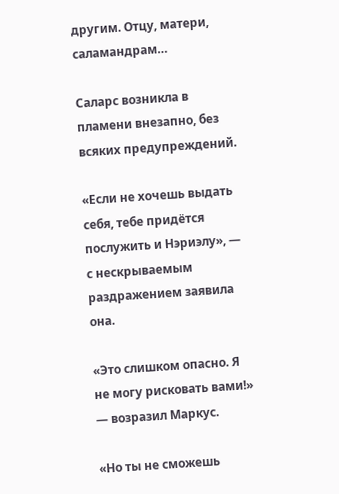другим. Отцу, матери, саламандрам…

Саларс возникла в пламени внезапно, без всяких предупреждений.

«Если не хочешь выдать себя, тебе придётся послужить и Нэриэлу», — с нескрываемым раздражением заявила она.

«Это слишком опасно. Я не могу рисковать вами!» — возразил Маркус.

«Но ты не сможешь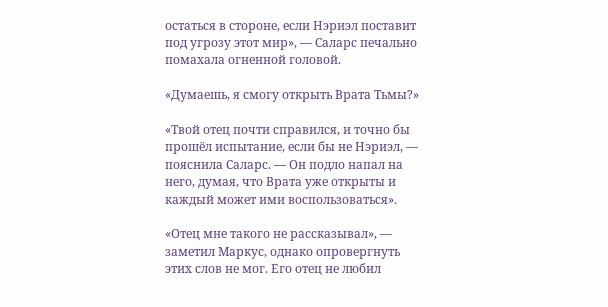остаться в стороне, если Нэриэл поставит под угрозу этот мир», — Саларс печально помахала огненной головой.

«Думаешь, я смогу открыть Врата Тьмы?»

«Твой отец почти справился, и точно бы прошёл испытание, если бы не Нэриэл, — пояснила Саларс. — Он подло напал на него, думая, что Врата уже открыты и каждый может ими воспользоваться».

«Отец мне такого не рассказывал», — заметил Маркус, однако опровергнуть этих слов не мог. Его отец не любил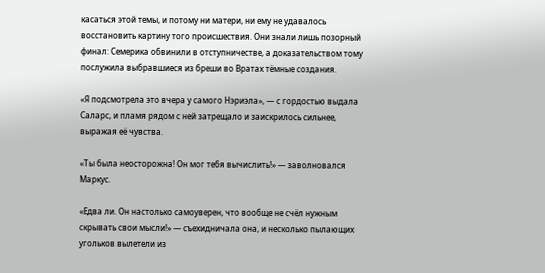касаться этой темы, и потому ни матери, ни ему не удавалось восстановить картину того происшествия. Они знали лишь позорный финал: Семерика обвинили в отступничестве, а доказательством тому послужила выбравшиеся из бреши во Вратах тёмные создания.

«Я подсмотрела это вчера у самого Нэриэла», — с гордостью выдала Саларс, и пламя рядом с ней затрещало и заискрилось сильнее, выражая её чувства.

«Ты была неосторожна! Он мог тебя вычислить!» — заволновался Маркус.

«Едва ли. Он настолько самоуверен, что вообще не счёл нужным скрывать свои мысли!» — съехидничала она, и несколько пылающих угольков вылетели из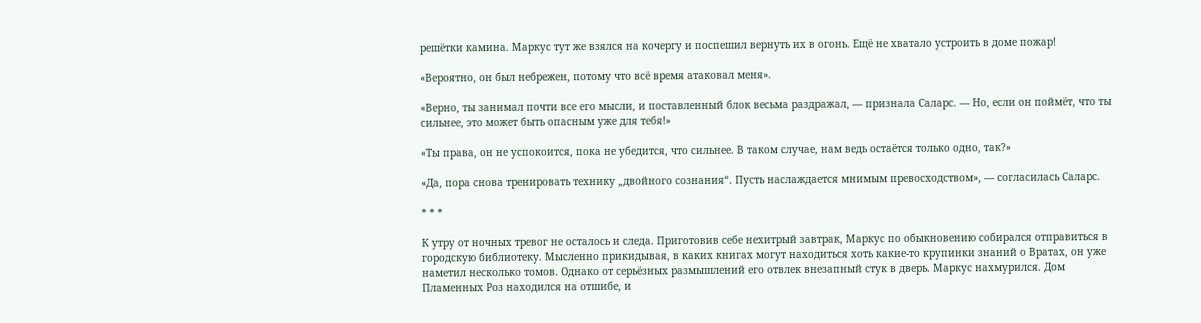решётки камина. Маркус тут же взялся на кочергу и поспешил вернуть их в огонь. Ещё не хватало устроить в доме пожар!

«Вероятно, он был небрежен, потому что всё время атаковал меня».

«Верно, ты занимал почти все его мысли, и поставленный блок весьма раздражал, — признала Саларс. — Но, если он поймёт, что ты сильнее, это может быть опасным уже для тебя!»

«Ты права, он не успокоится, пока не убедится, что сильнее. В таком случае, нам ведь остаётся только одно, так?»

«Да, пора снова тренировать технику „двойного сознания“. Пусть наслаждается мнимым превосходством», — согласилась Саларс.

* * *

К утру от ночных тревог не осталось и следа. Приготовив себе нехитрый завтрак, Маркус по обыкновению собирался отправиться в городскую библиотеку. Мысленно прикидывая, в каких книгах могут находиться хоть какие-то крупинки знаний о Вратах, он уже наметил несколько томов. Однако от серьёзных размышлений его отвлек внезапный стук в дверь. Маркус нахмурился. Дом Пламенных Роз находился на отшибе, и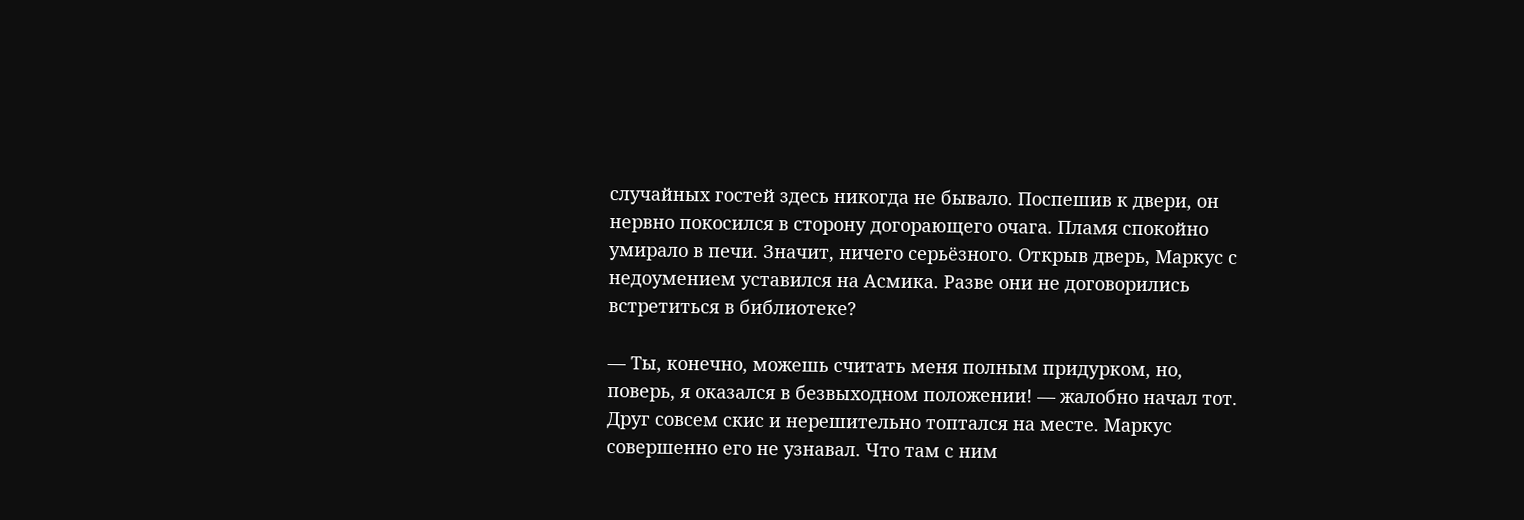случайных гостей здесь никогда не бывало. Поспешив к двери, он нервно покосился в сторону догорающего очага. Пламя спокойно умирало в печи. Значит, ничего серьёзного. Открыв дверь, Маркус с недоумением уставился на Асмика. Разве они не договорились встретиться в библиотеке?

— Ты, конечно, можешь считать меня полным придурком, но, поверь, я оказался в безвыходном положении! — жалобно начал тот. Друг совсем скис и нерешительно топтался на месте. Маркус совершенно его не узнавал. Что там с ним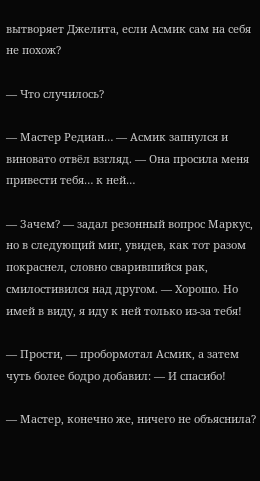вытворяет Джелита, если Асмик сам на себя не похож?

— Что случилось?

— Мастер Редиан… — Асмик запнулся и виновато отвёл взгляд. — Она просила меня привести тебя… к ней…

— Зачем? — задал резонный вопрос Маркус, но в следующий миг, увидев, как тот разом покраснел, словно сварившийся рак, смилостивился над другом. — Хорошо. Но имей в виду, я иду к ней только из-за тебя!

— Прости, — пробормотал Асмик, а затем чуть более бодро добавил: — И спасибо!

— Мастер, конечно же, ничего не объяснила?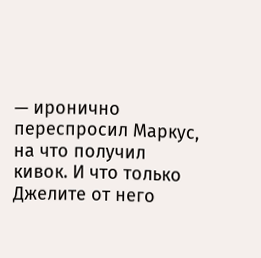— иронично переспросил Маркус, на что получил кивок. И что только Джелите от него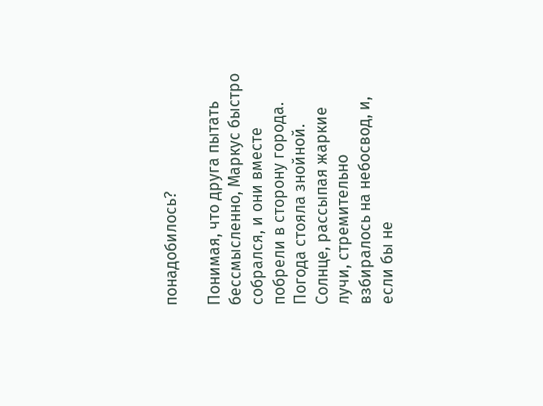понадобилось?

Понимая, что друга пытать бессмысленно, Маркус быстро собрался, и они вместе побрели в сторону города. Погода стояла знойной. Солнце, рассыпая жаркие лучи, стремительно взбиралось на небосвод, и, если бы не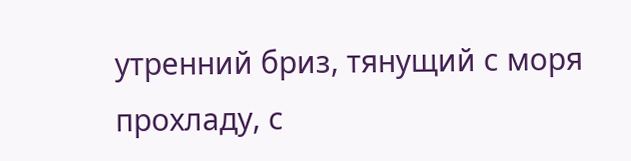утренний бриз, тянущий с моря прохладу, с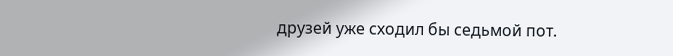друзей уже сходил бы седьмой пот.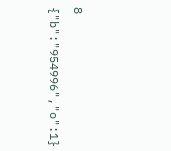8
{"b":"954996","o":1}